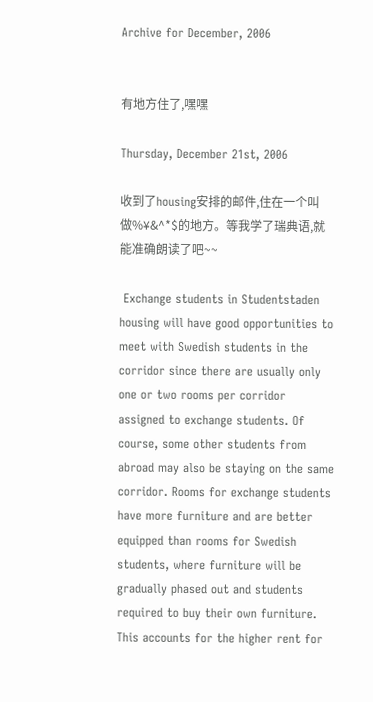Archive for December, 2006


有地方住了,嘿嘿

Thursday, December 21st, 2006

收到了housing安排的邮件,住在一个叫做%¥&^*$的地方。等我学了瑞典语,就能准确朗读了吧~~

 Exchange students in Studentstaden housing will have good opportunities to meet with Swedish students in the corridor since there are usually only one or two rooms per corridor assigned to exchange students. Of course, some other students from abroad may also be staying on the same corridor. Rooms for exchange students have more furniture and are better equipped than rooms for Swedish students, where furniture will be gradually phased out and students required to buy their own furniture. This accounts for the higher rent for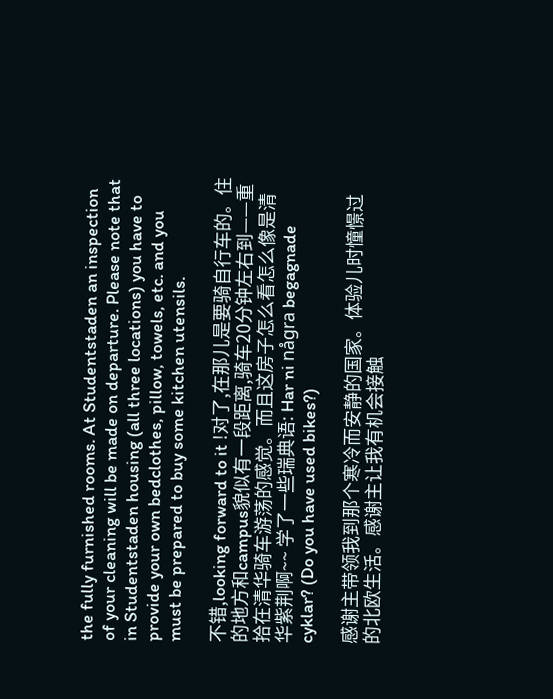the fully furnished rooms. At Studentstaden an inspection of your cleaning will be made on departure. Please note that in Studentstaden housing (all three locations) you have to provide your own bedclothes, pillow, towels, etc. and you must be prepared to buy some kitchen utensils.

不错,looking forward to it !对了,在那儿是要骑自行车的。住的地方和campus貌似有一段距离,骑车20分钟左右到——重拾在清华骑车游荡的感觉。而且这房子怎么看怎么像是清华紫荆啊~~ 学了一些瑞典语: Har ni några begagnade cyklar? (Do you have used bikes?)

感谢主带领我到那个寒冷而安静的国家。体验儿时憧憬过的北欧生活。感谢主让我有机会接触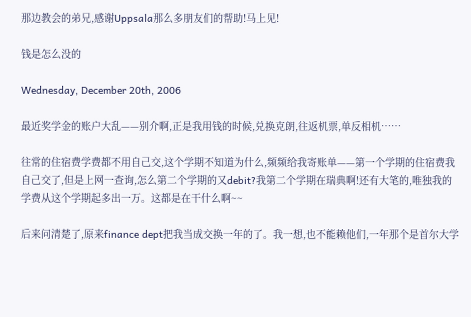那边教会的弟兄,感谢Uppsala那么多朋友们的帮助!马上见!

钱是怎么没的

Wednesday, December 20th, 2006

最近奖学金的账户大乱——别介啊,正是我用钱的时候,兑换克朗,往返机票,单反相机……

往常的住宿费学费都不用自己交,这个学期不知道为什么,频频给我寄账单——第一个学期的住宿费我自己交了,但是上网一查询,怎么第二个学期的又debit?我第二个学期在瑞典啊!还有大笔的,唯独我的学费从这个学期起多出一万。这都是在干什么啊~~

后来问清楚了,原来finance dept把我当成交换一年的了。我一想,也不能赖他们,一年那个是首尔大学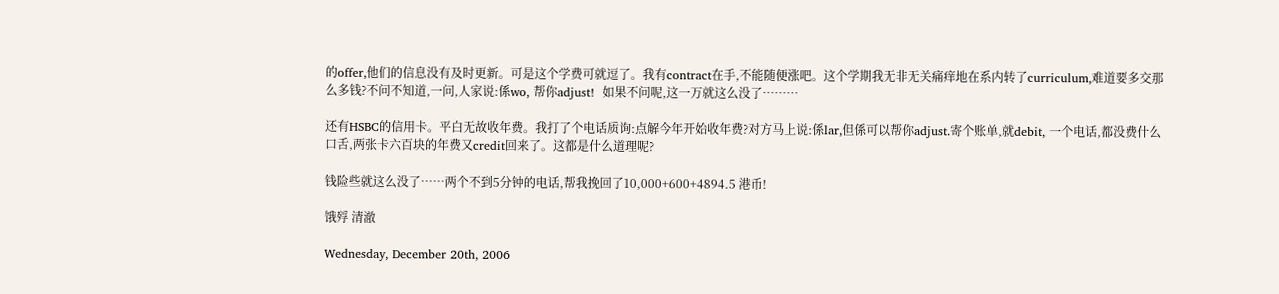的offer,他们的信息没有及时更新。可是这个学费可就逗了。我有contract在手,不能随便涨吧。这个学期我无非无关痛痒地在系内转了curriculum,难道要多交那么多钱?不问不知道,一问,人家说:係wo, 帮你adjust!  如果不问呢,这一万就这么没了………

还有HSBC的信用卡。平白无故收年费。我打了个电话质询:点解今年开始收年费?对方马上说:係lar,但係可以帮你adjust.寄个账单,就debit, 一个电话,都没费什么口舌,两张卡六百块的年费又credit回来了。这都是什么道理呢?

钱险些就这么没了……两个不到5分钟的电话,帮我挽回了10,000+600+4894.5 港币!

饿殍 清澈

Wednesday, December 20th, 2006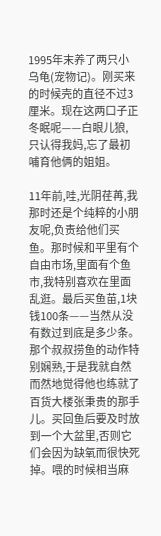1995年末养了两只小乌龟(宠物记)。刚买来的时候壳的直径不过3厘米。现在这两口子正冬眠呢——白眼儿狼,只认得我妈,忘了最初哺育他俩的姐姐。

11年前,哇,光阴荏苒,我那时还是个纯粹的小朋友呢,负责给他们买鱼。那时候和平里有个自由市场,里面有个鱼市,我特别喜欢在里面乱逛。最后买鱼苗,1块钱100条——当然从没有数过到底是多少条。那个叔叔捞鱼的动作特别娴熟,于是我就自然而然地觉得他也练就了百货大楼张秉贵的那手儿。买回鱼后要及时放到一个大盆里,否则它们会因为缺氧而很快死掉。喂的时候相当麻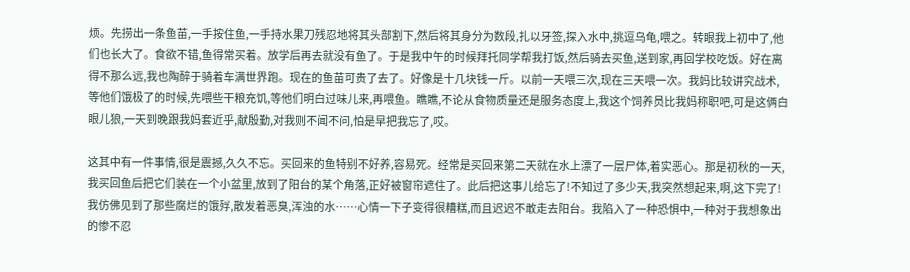烦。先捞出一条鱼苗,一手按住鱼,一手持水果刀残忍地将其头部割下,然后将其身分为数段,扎以牙签,探入水中,挑逗乌龟,喂之。转眼我上初中了,他们也长大了。食欲不错,鱼得常买着。放学后再去就没有鱼了。于是我中午的时候拜托同学帮我打饭,然后骑去买鱼,送到家,再回学校吃饭。好在离得不那么远,我也陶醉于骑着车满世界跑。现在的鱼苗可贵了去了。好像是十几块钱一斤。以前一天喂三次,现在三天喂一次。我妈比较讲究战术,等他们饿极了的时候,先喂些干粮充饥,等他们明白过味儿来,再喂鱼。瞧瞧,不论从食物质量还是服务态度上,我这个饲养员比我妈称职吧,可是这俩白眼儿狼,一天到晚跟我妈套近乎,献殷勤,对我则不闻不问,怕是早把我忘了,哎。

这其中有一件事情,很是震撼,久久不忘。买回来的鱼特别不好养,容易死。经常是买回来第二天就在水上漂了一层尸体,着实恶心。那是初秋的一天,我买回鱼后把它们装在一个小盆里,放到了阳台的某个角落,正好被窗帘遮住了。此后把这事儿给忘了!不知过了多少天,我突然想起来,啊,这下完了!我仿佛见到了那些腐烂的饿殍,散发着恶臭,浑浊的水……心情一下子变得很糟糕,而且迟迟不敢走去阳台。我陷入了一种恐惧中,一种对于我想象出的惨不忍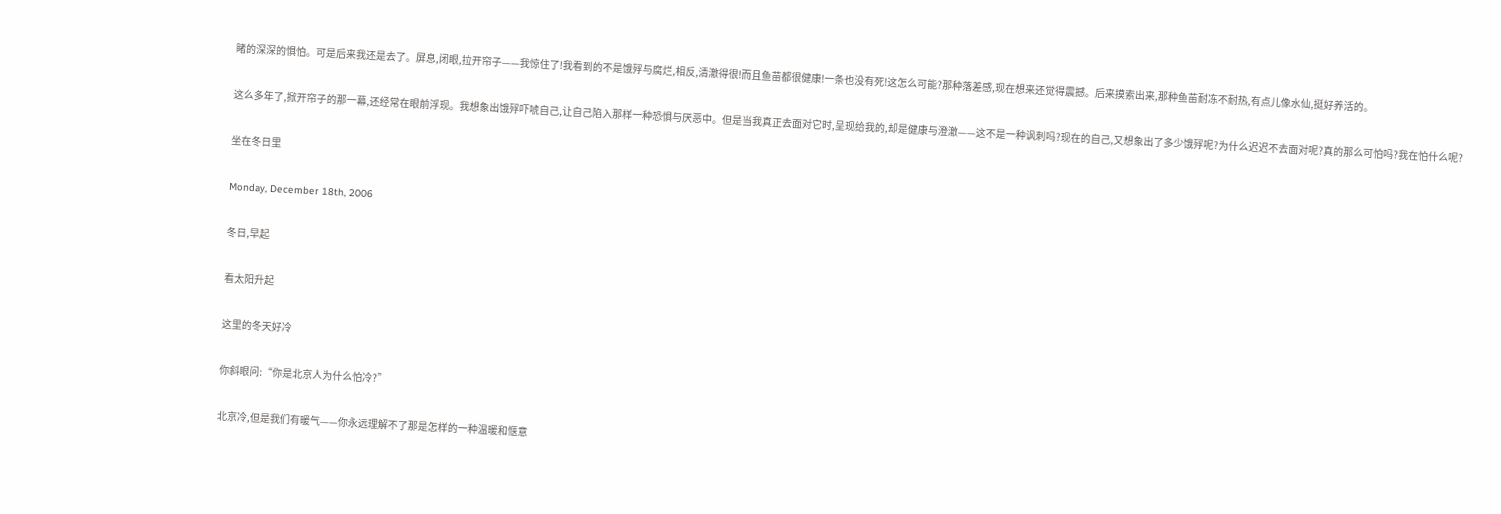睹的深深的惧怕。可是后来我还是去了。屏息,闭眼,拉开帘子——我惊住了!我看到的不是饿殍与腐烂,相反,清澈得很!而且鱼苗都很健康!一条也没有死!这怎么可能?那种落差感,现在想来还觉得震撼。后来摸索出来,那种鱼苗耐冻不耐热,有点儿像水仙,挺好养活的。

这么多年了,掀开帘子的那一幕,还经常在眼前浮现。我想象出饿殍吓唬自己,让自己陷入那样一种恐惧与厌恶中。但是当我真正去面对它时,呈现给我的,却是健康与澄澈——这不是一种讽刺吗?现在的自己,又想象出了多少饿殍呢?为什么迟迟不去面对呢?真的那么可怕吗?我在怕什么呢?

坐在冬日里

Monday, December 18th, 2006

冬日,早起

看太阳升起

这里的冬天好冷

你斜眼问:“你是北京人为什么怕冷?”

北京冷,但是我们有暖气——你永远理解不了那是怎样的一种温暖和惬意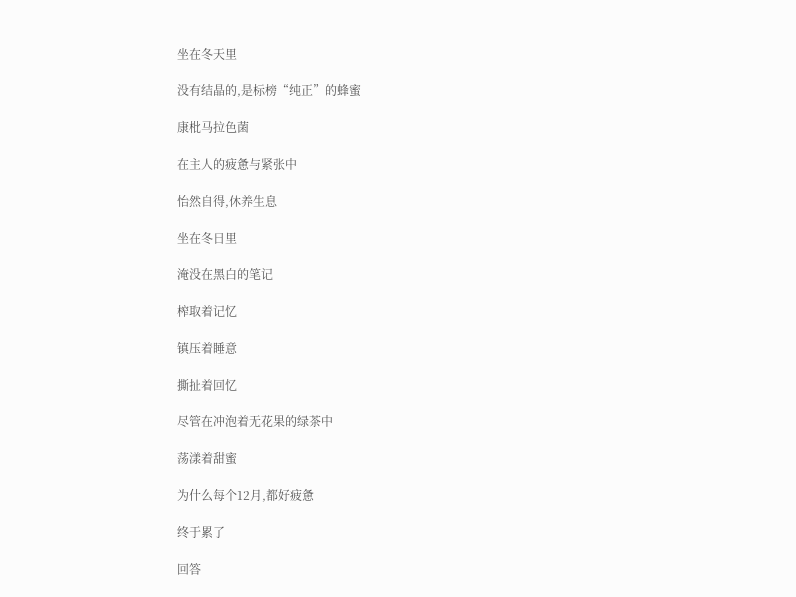坐在冬天里

没有结晶的,是标榜“纯正”的蜂蜜

康枇马拉色菌

在主人的疲惫与紧张中

怡然自得,休养生息

坐在冬日里

淹没在黑白的笔记

榨取着记忆

镇压着睡意

撕扯着回忆

尽管在冲泡着无花果的绿茶中

荡漾着甜蜜

为什么每个12月,都好疲惫

终于累了

回答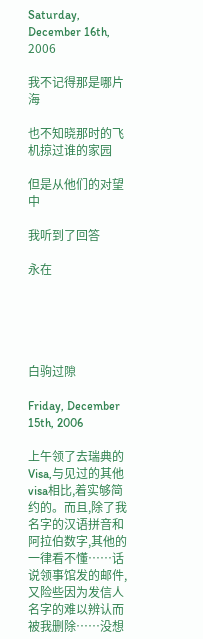Saturday, December 16th, 2006

我不记得那是哪片海

也不知晓那时的飞机掠过谁的家园

但是从他们的对望中

我听到了回答

永在





白驹过隙

Friday, December 15th, 2006

上午领了去瑞典的Visa,与见过的其他visa相比,着实够简约的。而且,除了我名字的汉语拼音和阿拉伯数字,其他的一律看不懂……话说领事馆发的邮件,又险些因为发信人名字的难以辨认而被我删除……没想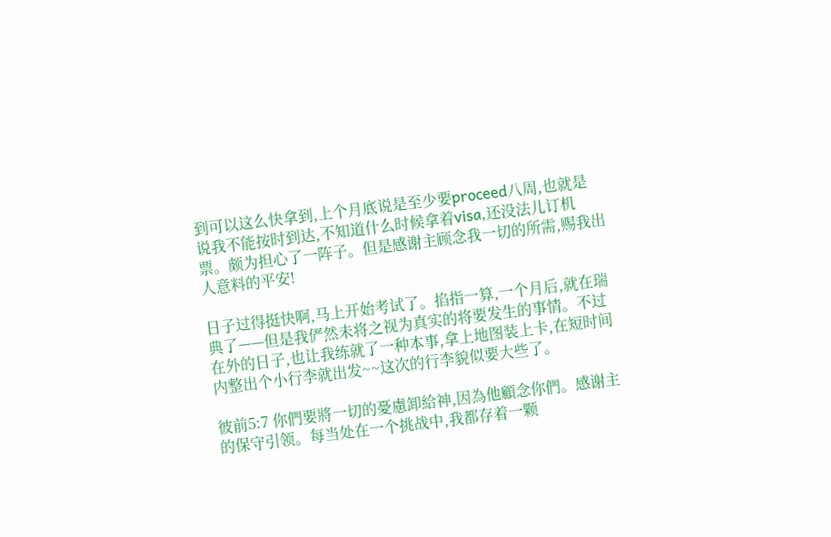到可以这么快拿到,上个月底说是至少要proceed八周,也就是说我不能按时到达,不知道什么时候拿着visa,还没法儿订机票。颇为担心了一阵子。但是感谢主顾念我一切的所需,赐我出人意料的平安!

日子过得挺快啊,马上开始考试了。掐指一算,一个月后,就在瑞典了——但是我俨然未将之视为真实的将要发生的事情。不过在外的日子,也让我练就了一种本事,拿上地图装上卡,在短时间内整出个小行李就出发~~这次的行李貌似要大些了。

彼前5:7 你們要將一切的憂慮卸給神,因為他顧念你們。感谢主的保守引领。每当处在一个挑战中,我都存着一颗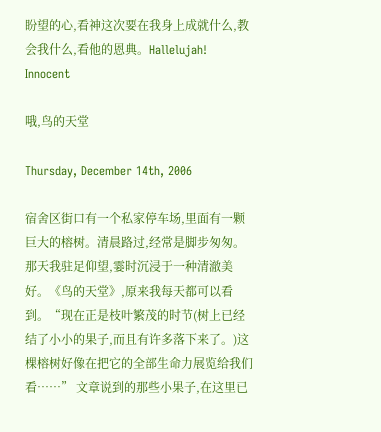盼望的心,看神这次要在我身上成就什么,教会我什么,看他的恩典。Hallelujah! Innocent

哦,鸟的天堂

Thursday, December 14th, 2006

宿舍区街口有一个私家停车场,里面有一颗巨大的榕树。清晨路过,经常是脚步匆匆。那天我驻足仰望,霎时沉浸于一种清澈美好。《鸟的天堂》,原来我每天都可以看到。“现在正是枝叶繁茂的时节(树上已经结了小小的果子,而且有许多落下来了。)这棵榕树好像在把它的全部生命力展览给我们看……” 文章说到的那些小果子,在这里已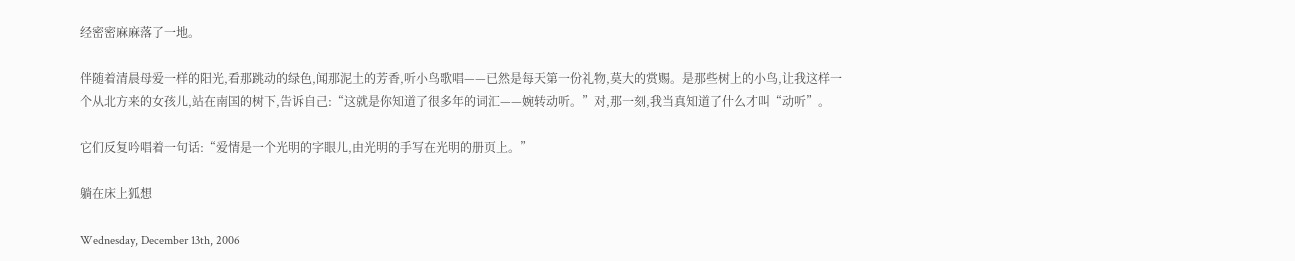经密密麻麻落了一地。

伴随着清晨母爱一样的阳光,看那跳动的绿色,闻那泥土的芳香,听小鸟歌唱——已然是每天第一份礼物,莫大的赏赐。是那些树上的小鸟,让我这样一个从北方来的女孩儿,站在南国的树下,告诉自己:“这就是你知道了很多年的词汇——婉转动听。”对,那一刻,我当真知道了什么才叫“动听”。

它们反复吟唱着一句话:“爱情是一个光明的字眼儿,由光明的手写在光明的册页上。”

躺在床上狐想

Wednesday, December 13th, 2006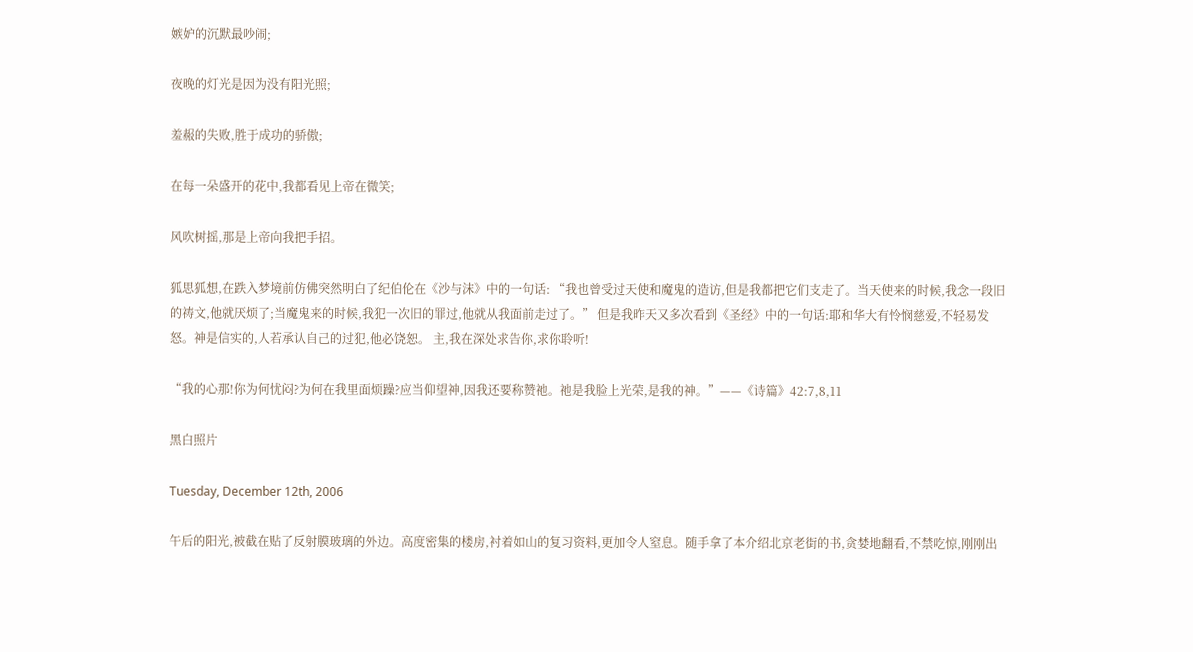嫉妒的沉默最吵闹;

夜晚的灯光是因为没有阳光照;

羞赧的失败,胜于成功的骄傲;

在每一朵盛开的花中,我都看见上帝在微笑;

风吹树摇,那是上帝向我把手招。

狐思狐想,在跌入梦境前仿佛突然明白了纪伯伦在《沙与沫》中的一句话: “我也曾受过天使和魔鬼的造访,但是我都把它们支走了。当天使来的时候,我念一段旧的祷文,他就厌烦了;当魔鬼来的时候,我犯一次旧的罪过,他就从我面前走过了。” 但是我昨天又多次看到《圣经》中的一句话:耶和华大有怜悯慈爱,不轻易发怒。神是信实的,人若承认自己的过犯,他必饶恕。 主,我在深处求告你,求你聆听!

“我的心那!你为何忧闷?为何在我里面烦躁?应当仰望神,因我还要称赞祂。祂是我脸上光荣,是我的神。”——《诗篇》42:7,8,11

黑白照片

Tuesday, December 12th, 2006

午后的阳光,被截在贴了反射膜玻璃的外边。高度密集的楼房,衬着如山的复习资料,更加令人窒息。随手拿了本介绍北京老街的书,贪婪地翻看,不禁吃惊,刚刚出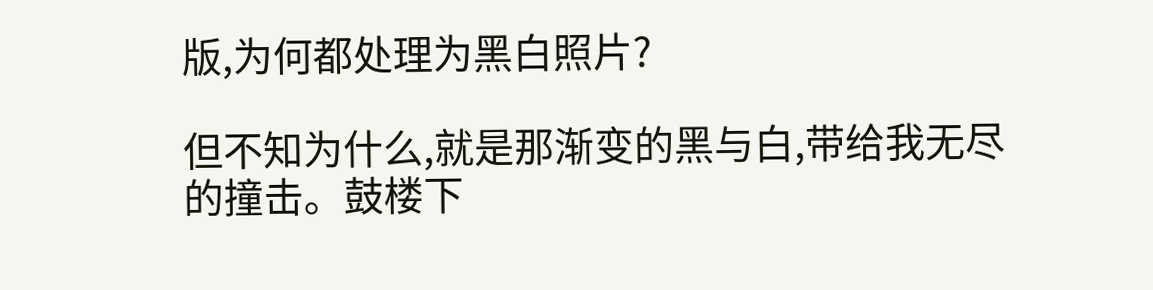版,为何都处理为黑白照片?

但不知为什么,就是那渐变的黑与白,带给我无尽的撞击。鼓楼下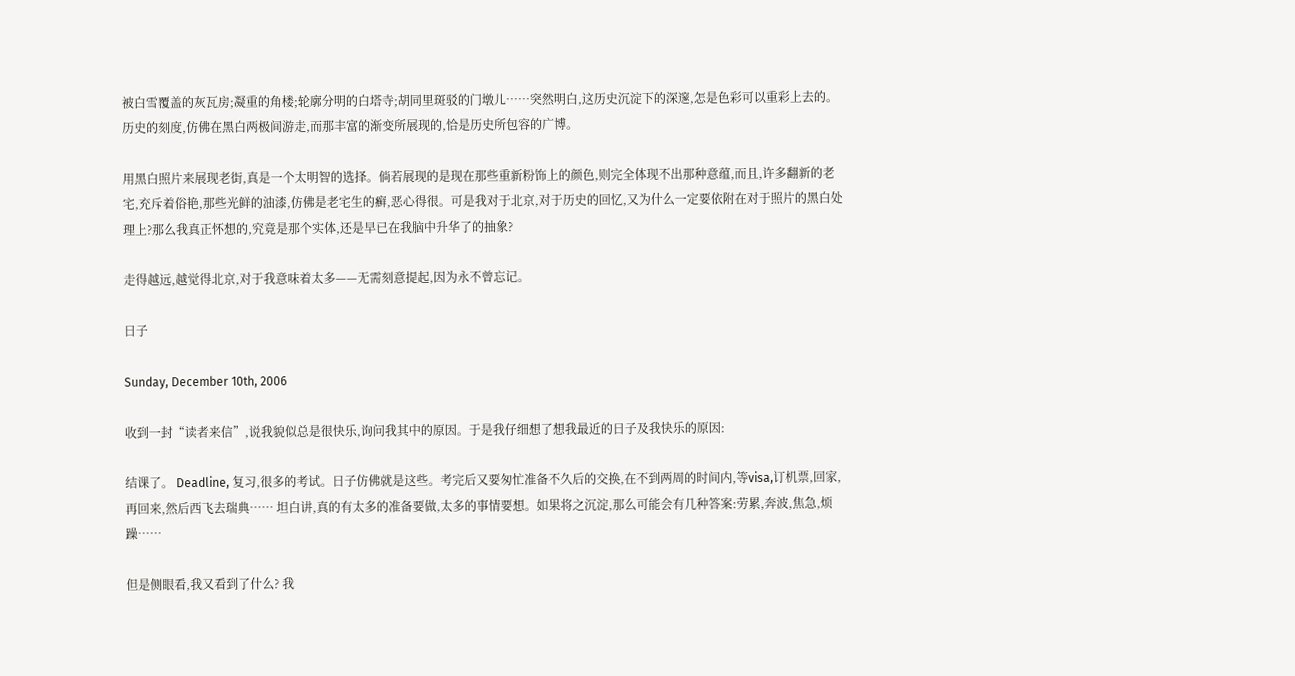被白雪覆盖的灰瓦房;凝重的角楼;轮廓分明的白塔寺;胡同里斑驳的门墩儿……突然明白,这历史沉淀下的深邃,怎是色彩可以重彩上去的。历史的刻度,仿佛在黑白两极间游走,而那丰富的渐变所展现的,恰是历史所包容的广博。

用黑白照片来展现老街,真是一个太明智的选择。倘若展现的是现在那些重新粉饰上的颜色,则完全体现不出那种意蕴,而且,许多翻新的老宅,充斥着俗艳,那些光鲜的油漆,仿佛是老宅生的癣,恶心得很。可是我对于北京,对于历史的回忆,又为什么一定要依附在对于照片的黑白处理上?那么我真正怀想的,究竟是那个实体,还是早已在我脑中升华了的抽象?

走得越远,越觉得北京,对于我意味着太多——无需刻意提起,因为永不曾忘记。

日子

Sunday, December 10th, 2006

收到一封“读者来信”,说我貌似总是很快乐,询问我其中的原因。于是我仔细想了想我最近的日子及我快乐的原因:

结课了。 Deadline, 复习,很多的考试。日子仿佛就是这些。考完后又要匆忙准备不久后的交换,在不到两周的时间内,等visa,订机票,回家,再回来,然后西飞去瑞典…… 坦白讲,真的有太多的准备要做,太多的事情要想。如果将之沉淀,那么可能会有几种答案:劳累,奔波,焦急,烦躁……

但是侧眼看,我又看到了什么? 我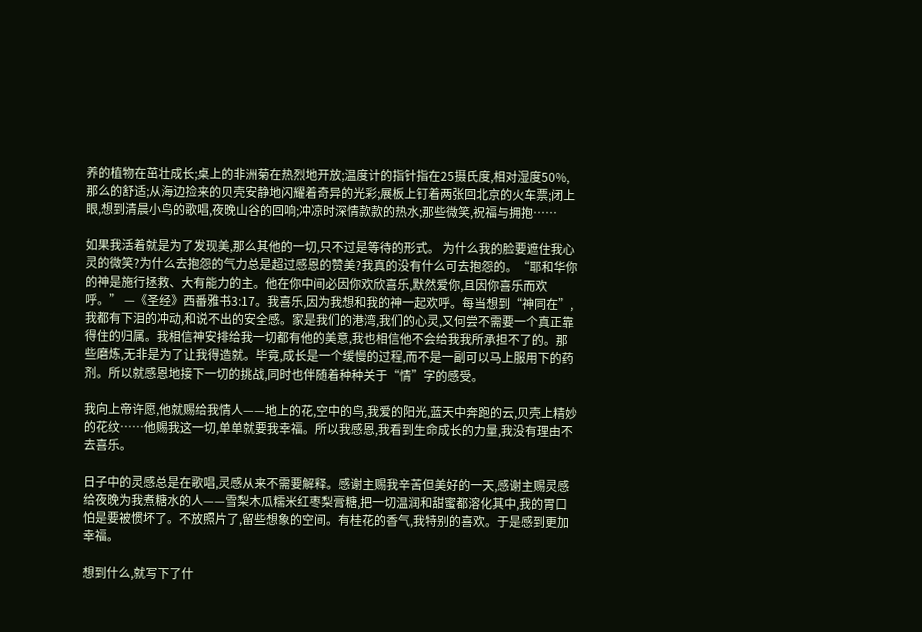养的植物在茁壮成长;桌上的非洲菊在热烈地开放;温度计的指针指在25摄氏度,相对湿度50%,那么的舒适;从海边捡来的贝壳安静地闪耀着奇异的光彩;展板上钉着两张回北京的火车票;闭上眼,想到清晨小鸟的歌唱,夜晚山谷的回响;冲凉时深情款款的热水;那些微笑,祝福与拥抱……

如果我活着就是为了发现美,那么其他的一切,只不过是等待的形式。 为什么我的脸要遮住我心灵的微笑?为什么去抱怨的气力总是超过感恩的赞美?我真的没有什么可去抱怨的。“耶和华你的神是施行拯救、大有能力的主。他在你中间必因你欢欣喜乐,默然爱你,且因你喜乐而欢呼。” —《圣经》西番雅书3:17。我喜乐,因为我想和我的神一起欢呼。每当想到“神同在”,我都有下泪的冲动,和说不出的安全感。家是我们的港湾,我们的心灵,又何尝不需要一个真正靠得住的归属。我相信神安排给我一切都有他的美意,我也相信他不会给我我所承担不了的。那些磨炼,无非是为了让我得造就。毕竟,成长是一个缓慢的过程,而不是一副可以马上服用下的药剂。所以就感恩地接下一切的挑战,同时也伴随着种种关于“情”字的感受。

我向上帝许愿,他就赐给我情人——地上的花,空中的鸟,我爱的阳光,蓝天中奔跑的云,贝壳上精妙的花纹……他赐我这一切,单单就要我幸福。所以我感恩,我看到生命成长的力量,我没有理由不去喜乐。

日子中的灵感总是在歌唱,灵感从来不需要解释。感谢主赐我辛苦但美好的一天,感谢主赐灵感给夜晚为我煮糖水的人——雪梨木瓜糯米红枣梨膏糖,把一切温润和甜蜜都溶化其中,我的胃口怕是要被惯坏了。不放照片了,留些想象的空间。有桂花的香气,我特别的喜欢。于是感到更加幸福。

想到什么,就写下了什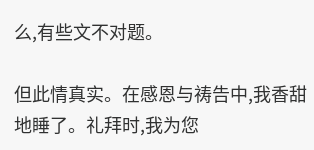么,有些文不对题。

但此情真实。在感恩与祷告中,我香甜地睡了。礼拜时,我为您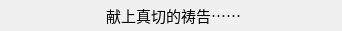献上真切的祷告……